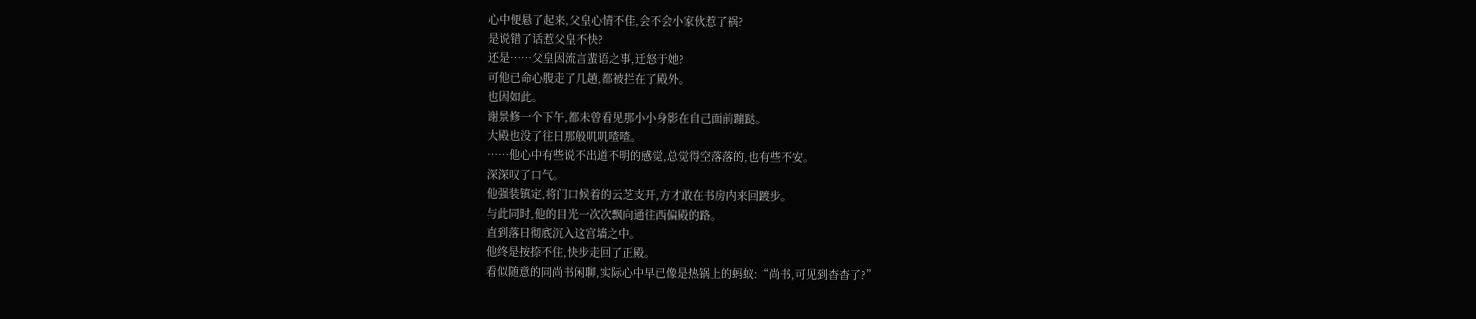心中便悬了起来,父皇心情不佳,会不会小家伙惹了祸?
是说错了话惹父皇不快?
还是……父皇因流言蜚语之事,迁怒于她?
可他已命心腹走了几趟,都被拦在了殿外。
也因如此。
谢景修一个下午,都未曾看见那小小身影在自己面前蹦跶。
大殿也没了往日那般叽叽喳喳。
……他心中有些说不出道不明的感觉,总觉得空落落的,也有些不安。
深深叹了口气。
他强装镇定,将门口候着的云芝支开,方才敢在书房内来回踱步。
与此同时,他的目光一次次飘向通往西偏殿的路。
直到落日彻底沉入这宫墙之中。
他终是按捺不住,快步走回了正殿。
看似随意的同尚书闲聊,实际心中早已像是热锅上的蚂蚁:“尚书,可见到杳杳了?”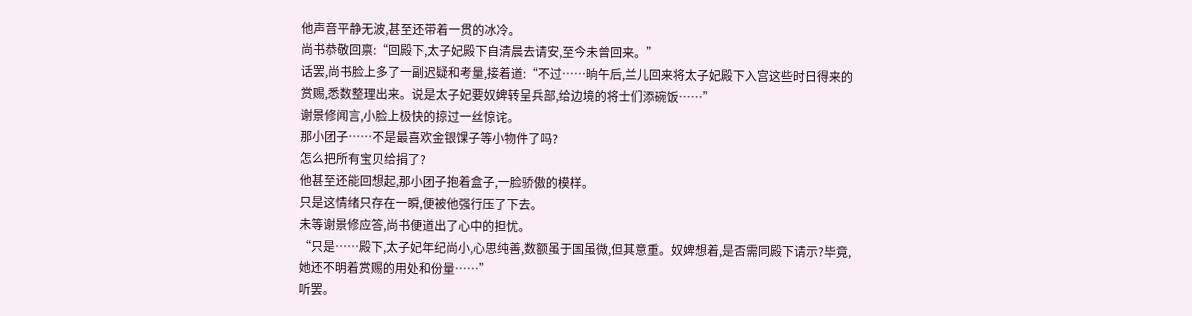他声音平静无波,甚至还带着一贯的冰冷。
尚书恭敬回禀:“回殿下,太子妃殿下自清晨去请安,至今未曾回来。”
话罢,尚书脸上多了一副迟疑和考量,接着道:“不过……晌午后,兰儿回来将太子妃殿下入宫这些时日得来的赏赐,悉数整理出来。说是太子妃要奴婢转呈兵部,给边境的将士们添碗饭……”
谢景修闻言,小脸上极快的掠过一丝惊诧。
那小团子……不是最喜欢金银馃子等小物件了吗?
怎么把所有宝贝给捐了?
他甚至还能回想起,那小团子抱着盒子,一脸骄傲的模样。
只是这情绪只存在一瞬,便被他强行压了下去。
未等谢景修应答,尚书便道出了心中的担忧。
“只是……殿下,太子妃年纪尚小,心思纯善,数额虽于国虽微,但其意重。奴婢想着,是否需同殿下请示?毕竟,她还不明着赏赐的用处和份量……”
听罢。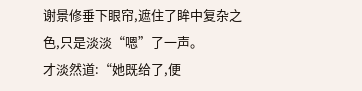谢景修垂下眼帘,遮住了眸中复杂之色,只是淡淡“嗯”了一声。
才淡然道:“她既给了,便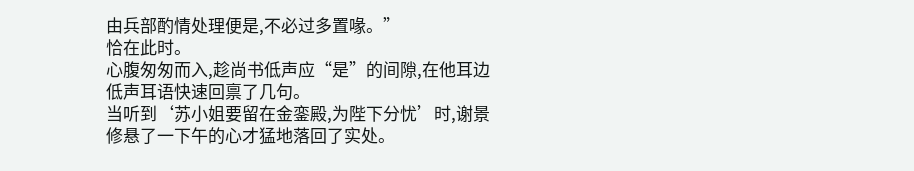由兵部酌情处理便是,不必过多置喙。”
恰在此时。
心腹匆匆而入,趁尚书低声应“是”的间隙,在他耳边低声耳语快速回禀了几句。
当听到‘苏小姐要留在金銮殿,为陛下分忧’时,谢景修悬了一下午的心才猛地落回了实处。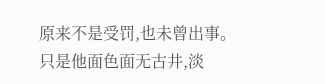原来不是受罚,也未曾出事。
只是他面色面无古井,淡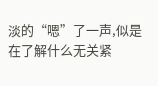淡的“嗯”了一声,似是在了解什么无关紧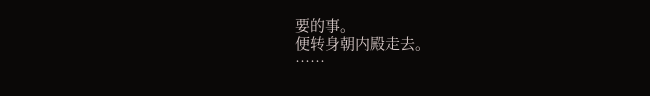要的事。
便转身朝内殿走去。
……